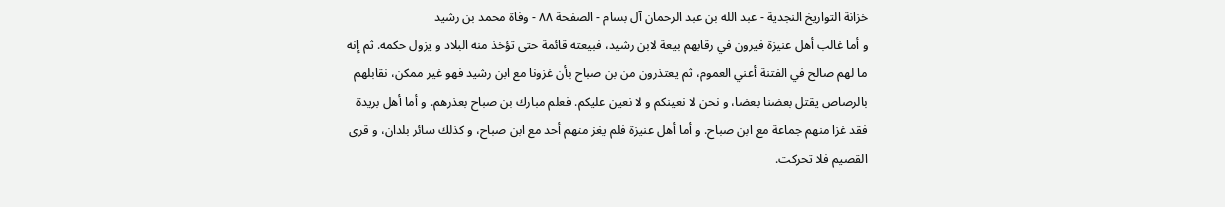خزانة التواريخ النجدية - عبد الله بن عبد الرحمان آل بسام - الصفحة ٨٨ - وفاة محمد بن رشيد
و أما غالب أهل عنيزة فيرون في رقابهم بيعة لابن رشيد، فبيعته قائمة حتى تؤخذ منه البلاد و يزول حكمه. ثم إنه ما لهم صالح في الفتنة أعني العموم، ثم يعتذرون من بن صباح بأن غزونا مع ابن رشيد فهو غير ممكن، نقابلهم بالرصاص يقتل بعضنا بعضا، و نحن لا نعينكم و لا نعين عليكم. فعلم مبارك بن صباح بعذرهم. و أما أهل بريدة فقد غزا منهم جماعة مع ابن صباح. و أما أهل عنيزة فلم يغز منهم أحد مع ابن صباح، و كذلك سائر بلدان، و قرى القصيم فلا تحركت.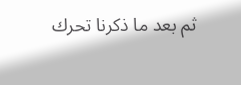ثم بعد ما ذكرنا تحرك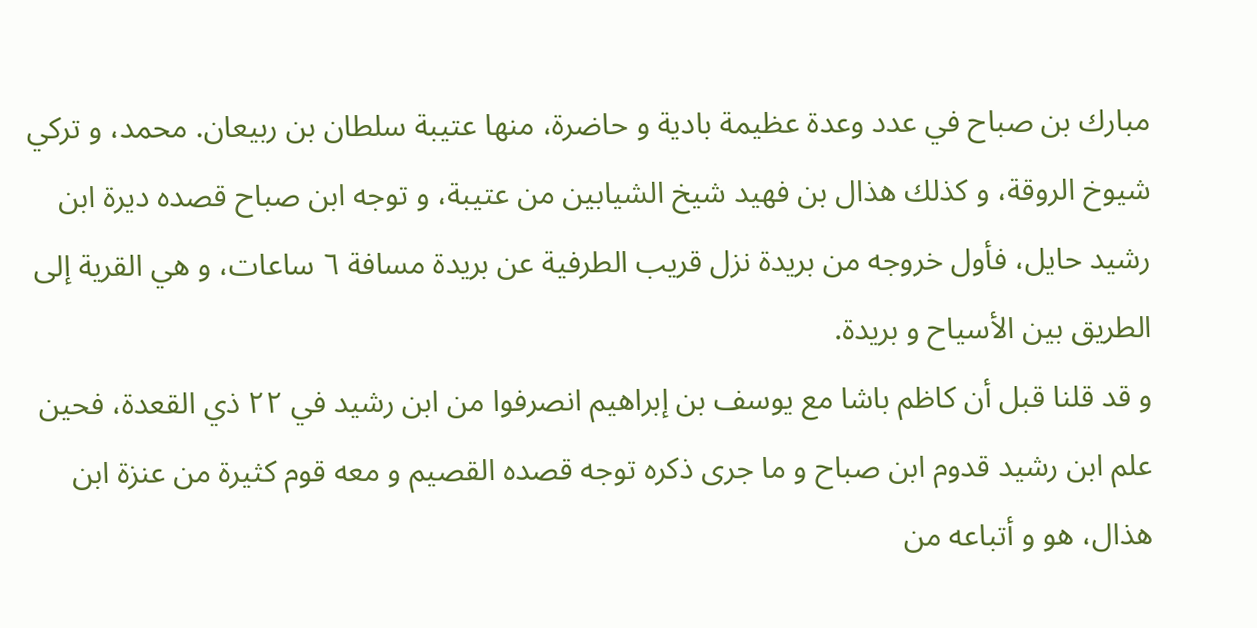مبارك بن صباح في عدد وعدة عظيمة بادية و حاضرة، منها عتيبة سلطان بن ربيعان. محمد، و تركي شيوخ الروقة، و كذلك هذال بن فهيد شيخ الشيابين من عتيبة، و توجه ابن صباح قصده ديرة ابن رشيد حايل، فأول خروجه من بريدة نزل قريب الطرفية عن بريدة مسافة ٦ ساعات، و هي القرية إلى الطريق بين الأسياح و بريدة.
و قد قلنا قبل أن كاظم باشا مع يوسف بن إبراهيم انصرفوا من ابن رشيد في ٢٢ ذي القعدة، فحين علم ابن رشيد قدوم ابن صباح و ما جرى ذكره توجه قصده القصيم و معه قوم كثيرة من عنزة ابن هذال، هو و أتباعه من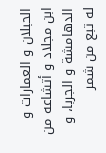الحبلان و العمارات و ابن مجلاد و أتشاعه من الدهامشة و الجربا، و له تبع من شمر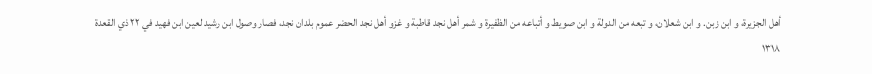أهل الجزيرة، و ابن زبن. و ابن شعلان، و تبعه من الدولة و ابن صويط و أتباعه من الظفيرة و شمر أهل نجد قاطبة و غزو أهل نجد الحضر عموم بلدان نجد، فصار وصول ابن رشيد لعين ابن فهيد في ٢٢ ذي القعدة ١٣١٨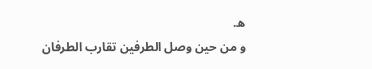ه.
و من حين وصل الطرفين تقارب الطرفان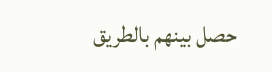حصل بينهم بالطريق